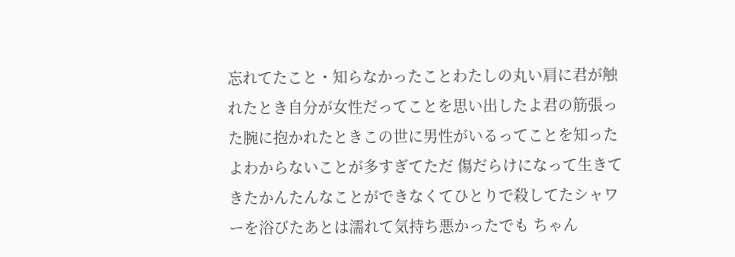忘れてたこと・知らなかったことわたしの丸い肩に君が触れたとき自分が女性だってことを思い出したよ君の筋張った腕に抱かれたときこの世に男性がいるってことを知ったよわからないことが多すぎてただ 傷だらけになって生きてきたかんたんなことができなくてひとりで殺してたシャワーを浴びたあとは濡れて気持ち悪かったでも ちゃん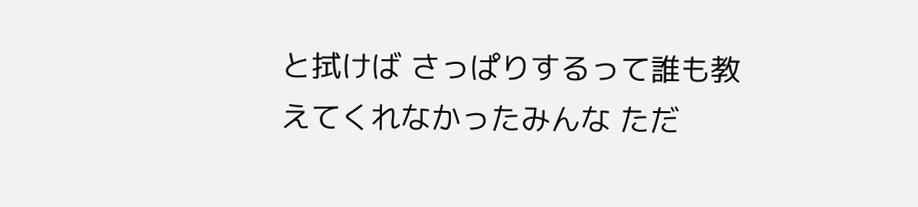と拭けば さっぱりするって誰も教えてくれなかったみんな ただ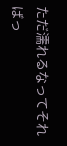ただ濡れるなってそればっ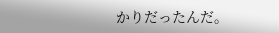かりだったんだ。